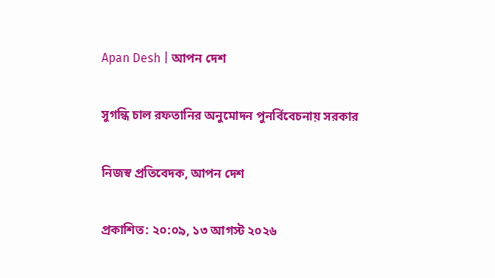Apan Desh | আপন দেশ

সুগন্ধি চাল রফতানির অনুমোদন পুনর্বিবেচনায় সরকার

নিজস্ব প্রতিবেদক, আপন দেশ

প্রকাশিত: ২০:০৯, ১৩ আগস্ট ২০২৬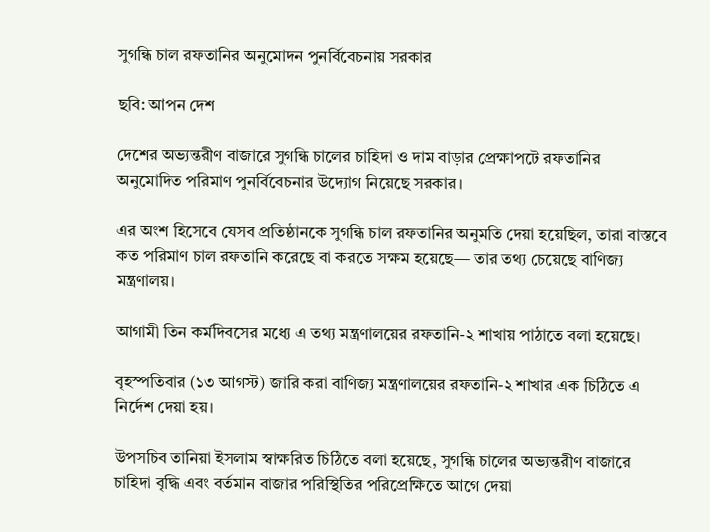সুগন্ধি চাল রফতানির অনুমোদন পুনর্বিবেচনায় সরকার

ছবি: আপন দেশ

দেশের অভ্যন্তরীণ বাজারে সুগন্ধি চালের চাহিদা ও দাম বাড়ার প্রেক্ষাপটে রফতানির অনুমোদিত পরিমাণ পুনর্বিবেচনার উদ্যোগ নিয়েছে সরকার।

এর অংশ হিসেবে যেসব প্রতিষ্ঠানকে সুগন্ধি চাল রফতানির অনুমতি দেয়া হয়েছিল, তারা বাস্তবে কত পরিমাণ চাল রফতানি করেছে বা করতে সক্ষম হয়েছে— তার তথ্য চেয়েছে বাণিজ্য মন্ত্রণালয়।

আগামী তিন কর্মদিবসের মধ্যে এ তথ্য মন্ত্রণালয়ের রফতানি-২ শাখায় পাঠাতে বলা হয়েছে।

বৃহস্পতিবার (১৩ আগস্ট) জারি করা বাণিজ্য মন্ত্রণালয়ের রফতানি-২ শাখার এক চিঠিতে এ নির্দেশ দেয়া হয়।

উপসচিব তানিয়া ইসলাম স্বাক্ষরিত চিঠিতে বলা হয়েছে, সুগন্ধি চালের অভ্যন্তরীণ বাজারে চাহিদা বৃদ্ধি এবং বর্তমান বাজার পরিস্থিতির পরিপ্রেক্ষিতে আগে দেয়া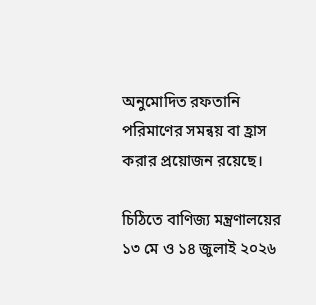অনুমোদিত রফতানি পরিমাণের সমন্বয় বা হ্রাস করার প্রয়োজন রয়েছে।

চিঠিতে বাণিজ্য মন্ত্রণালয়ের ১৩ মে ও ১৪ জুলাই ২০২৬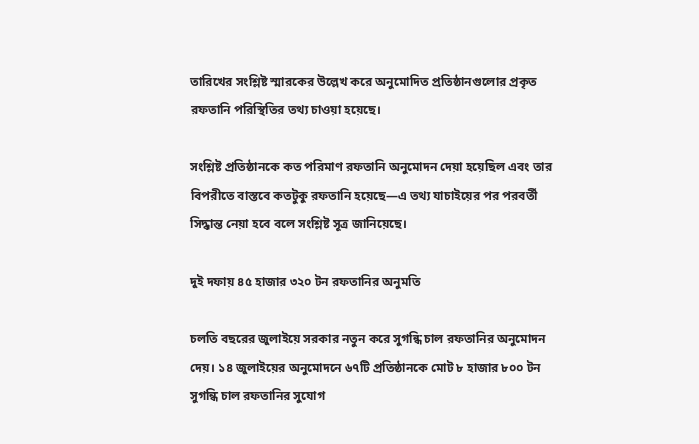তারিখের সংশ্লিষ্ট স্মারকের উল্লেখ করে অনুমোদিত প্রতিষ্ঠানগুলোর প্রকৃত রফতানি পরিস্থিতির তথ্য চাওয়া হয়েছে।

সংশ্লিষ্ট প্রতিষ্ঠানকে কত পরিমাণ রফতানি অনুমোদন দেয়া হয়েছিল এবং তার বিপরীতে বাস্তবে কতটুকু রফতানি হয়েছে—এ তথ্য যাচাইয়ের পর পরবর্তী সিদ্ধান্ত নেয়া হবে বলে সংশ্লিষ্ট সূত্র জানিয়েছে।

দুই দফায় ৪৫ হাজার ৩২০ টন রফতানির অনুমতি

চলতি বছরের জুলাইয়ে সরকার নতুন করে সুগন্ধি চাল রফতানির অনুমোদন দেয়। ১৪ জুলাইয়ের অনুমোদনে ৬৭টি প্রতিষ্ঠানকে মোট ৮ হাজার ৮০০ টন সুগন্ধি চাল রফতানির সুযোগ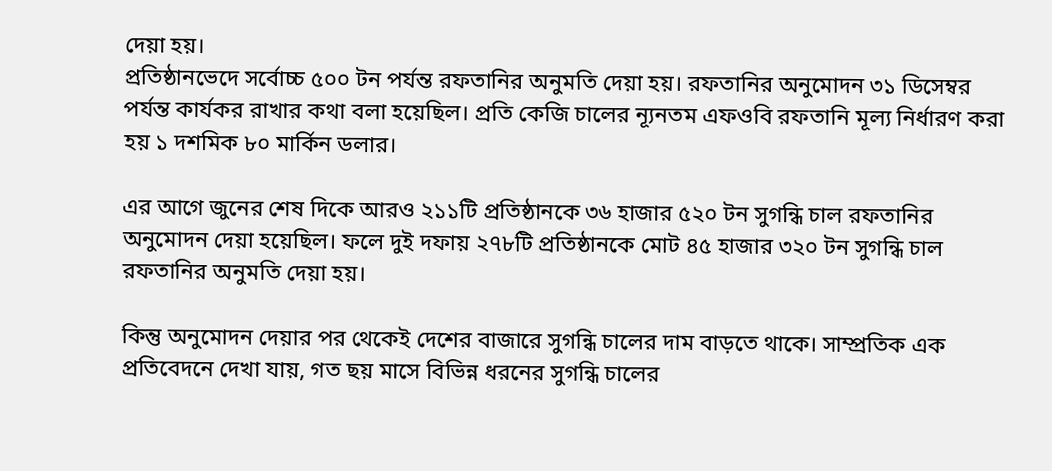দেয়া হয়।
প্রতিষ্ঠানভেদে সর্বোচ্চ ৫০০ টন পর্যন্ত রফতানির অনুমতি দেয়া হয়। রফতানির অনুমোদন ৩১ ডিসেম্বর পর্যন্ত কার্যকর রাখার কথা বলা হয়েছিল। প্রতি কেজি চালের ন্যূনতম এফওবি রফতানি মূল্য নির্ধারণ করা হয় ১ দশমিক ৮০ মার্কিন ডলার।

এর আগে জুনের শেষ দিকে আরও ২১১টি প্রতিষ্ঠানকে ৩৬ হাজার ৫২০ টন সুগন্ধি চাল রফতানির অনুমোদন দেয়া হয়েছিল। ফলে দুই দফায় ২৭৮টি প্রতিষ্ঠানকে মোট ৪৫ হাজার ৩২০ টন সুগন্ধি চাল রফতানির অনুমতি দেয়া হয়।

কিন্তু অনুমোদন দেয়ার পর থেকেই দেশের বাজারে সুগন্ধি চালের দাম বাড়তে থাকে। সাম্প্রতিক এক প্রতিবেদনে দেখা যায়, গত ছয় মাসে বিভিন্ন ধরনের সুগন্ধি চালের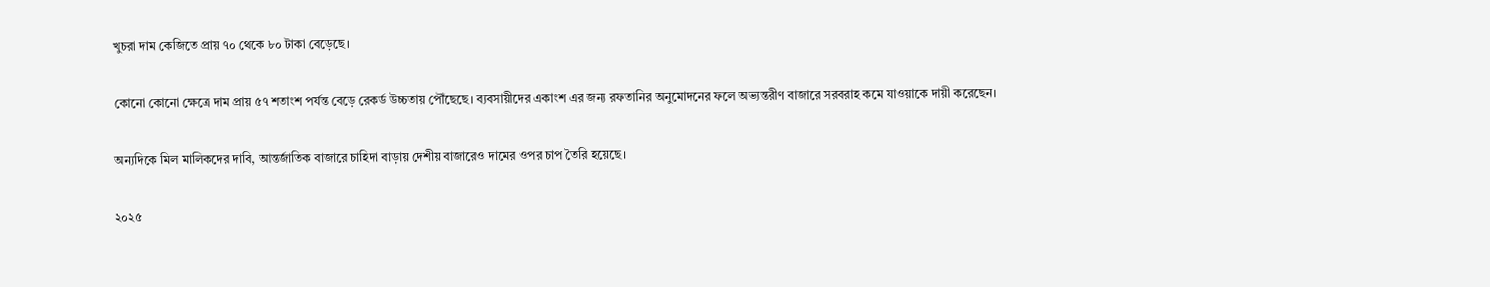খুচরা দাম কেজিতে প্রায় ৭০ থেকে ৮০ টাকা বেড়েছে।

কোনো কোনো ক্ষেত্রে দাম প্রায় ৫৭ শতাংশ পর্যন্ত বেড়ে রেকর্ড উচ্চতায় পৌঁছেছে। ব্যবসায়ীদের একাংশ এর জন্য রফতানির অনুমোদনের ফলে অভ্যন্তরীণ বাজারে সরবরাহ কমে যাওয়াকে দায়ী করেছেন।

অন্যদিকে মিল মালিকদের দাবি, আন্তর্জাতিক বাজারে চাহিদা বাড়ায় দেশীয় বাজারেও দামের ওপর চাপ তৈরি হয়েছে।

২০২৫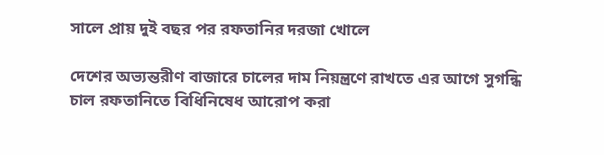সালে প্রায় দুই বছর পর রফতানির দরজা খোলে

দেশের অভ্যন্তরীণ বাজারে চালের দাম নিয়ন্ত্রণে রাখতে এর আগে সুগন্ধি চাল রফতানিতে বিধিনিষেধ আরোপ করা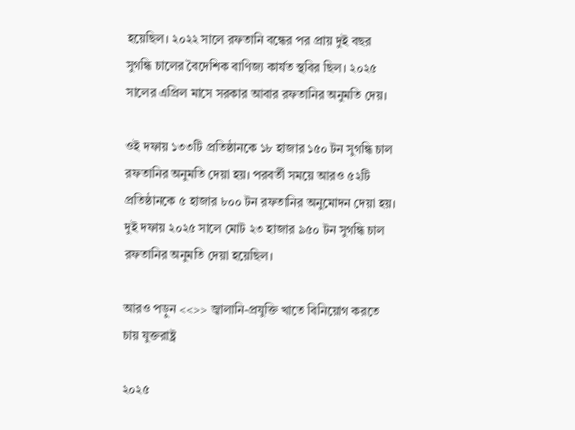হয়েছিল। ২০২২ সালে রফতানি বন্ধের পর প্রায় দুই বছর সুগন্ধি চালের বৈদেশিক বাণিজ্য কার্যত স্থবির ছিল। ২০২৫ সালের এপ্রিল মাসে সরকার আবার রফতানির অনুমতি দেয়।

ওই দফায় ১৩৩টি প্রতিষ্ঠানকে ১৮ হাজার ১৫০ টন সুগন্ধি চাল রফতানির অনুমতি দেয়া হয়। পরবর্তী সময়ে আরও ৫২টি প্রতিষ্ঠানকে ৫ হাজার ৮০০ টন রফতানির অনুমোদন দেয়া হয়। দুই দফায় ২০২৫ সালে মোট ২৩ হাজার ৯৫০ টন সুগন্ধি চাল রফতানির অনুমতি দেয়া হয়েছিল।

আরও পড়ুন <<>> জ্বালানি-প্রযুক্তি খাতে বিনিয়োগ করতে চায় যুক্তরাষ্ট্র

২০২৫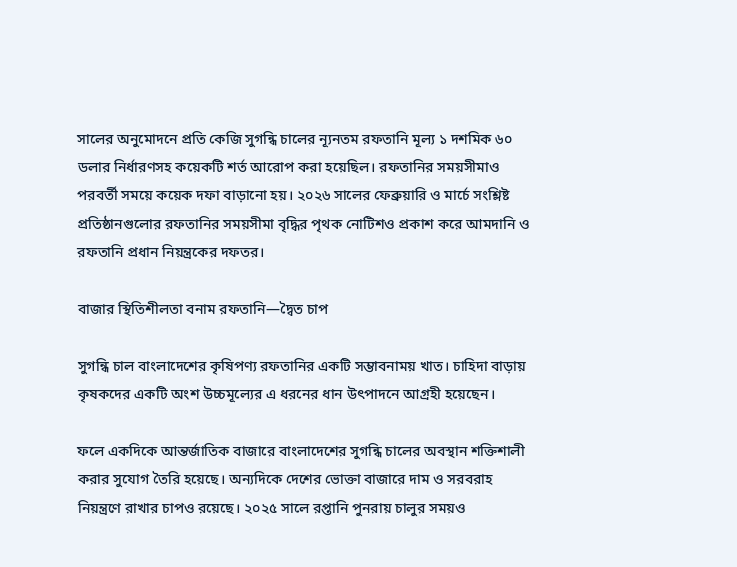সালের অনুমোদনে প্রতি কেজি সুগন্ধি চালের ন্যূনতম রফতানি মূল্য ১ দশমিক ৬০ ডলার নির্ধারণসহ কয়েকটি শর্ত আরোপ করা হয়েছিল। রফতানির সময়সীমাও পরবর্তী সময়ে কয়েক দফা বাড়ানো হয়। ২০২৬ সালের ফেব্রুয়ারি ও মার্চে সংশ্লিষ্ট প্রতিষ্ঠানগুলোর রফতানির সময়সীমা বৃদ্ধির পৃথক নোটিশও প্রকাশ করে আমদানি ও রফতানি প্রধান নিয়ন্ত্রকের দফতর।

বাজার স্থিতিশীলতা বনাম রফতানি—দ্বৈত চাপ

সুগন্ধি চাল বাংলাদেশের কৃষিপণ্য রফতানির একটি সম্ভাবনাময় খাত। চাহিদা বাড়ায় কৃষকদের একটি অংশ উচ্চমূল্যের এ ধরনের ধান উৎপাদনে আগ্রহী হয়েছেন।

ফলে একদিকে আন্তর্জাতিক বাজারে বাংলাদেশের সুগন্ধি চালের অবস্থান শক্তিশালী করার সুযোগ তৈরি হয়েছে। অন্যদিকে দেশের ভোক্তা বাজারে দাম ও সরবরাহ নিয়ন্ত্রণে রাখার চাপও রয়েছে। ২০২৫ সালে রপ্তানি পুনরায় চালুর সময়ও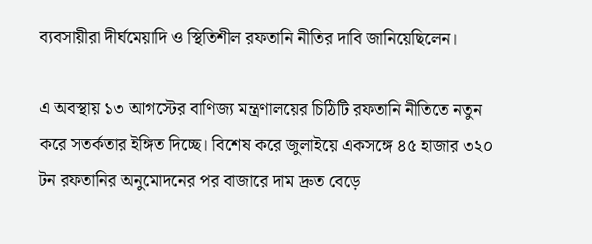ব্যবসায়ীরা দীর্ঘমেয়াদি ও স্থিতিশীল রফতানি নীতির দাবি জানিয়েছিলেন।

এ অবস্থায় ১৩ আগস্টের বাণিজ্য মন্ত্রণালয়ের চিঠিটি রফতানি নীতিতে নতুন করে সতর্কতার ইঙ্গিত দিচ্ছে। বিশেষ করে জুলাইয়ে একসঙ্গে ৪৫ হাজার ৩২০ টন রফতানির অনুমোদনের পর বাজারে দাম দ্রুত বেড়ে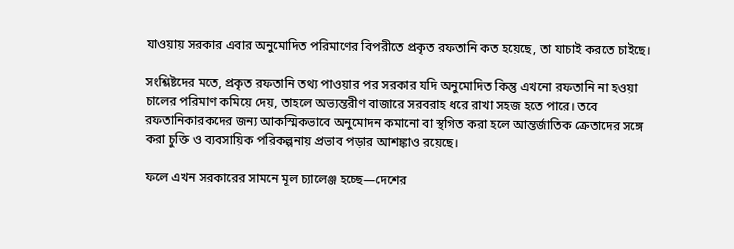যাওয়ায় সরকার এবার অনুমোদিত পরিমাণের বিপরীতে প্রকৃত রফতানি কত হয়েছে, তা যাচাই করতে চাইছে।

সংশ্লিষ্টদের মতে, প্রকৃত রফতানি তথ্য পাওয়ার পর সরকার যদি অনুমোদিত কিন্তু এখনো রফতানি না হওয়া চালের পরিমাণ কমিয়ে দেয়, তাহলে অভ্যন্তরীণ বাজারে সরবরাহ ধরে রাখা সহজ হতে পারে। তবে রফতানিকারকদের জন্য আকস্মিকভাবে অনুমোদন কমানো বা স্থগিত করা হলে আন্তর্জাতিক ক্রেতাদের সঙ্গে করা চুক্তি ও ব্যবসায়িক পরিকল্পনায় প্রভাব পড়ার আশঙ্কাও রয়েছে।

ফলে এখন সরকারের সামনে মূল চ্যালেঞ্জ হচ্ছে—দেশের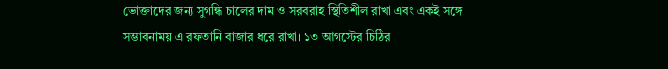ভোক্তাদের জন্য সুগন্ধি চালের দাম ও সরবরাহ স্থিতিশীল রাখা এবং একই সঙ্গে সম্ভাবনাময় এ রফতানি বাজার ধরে রাখা। ১৩ আগস্টের চিঠির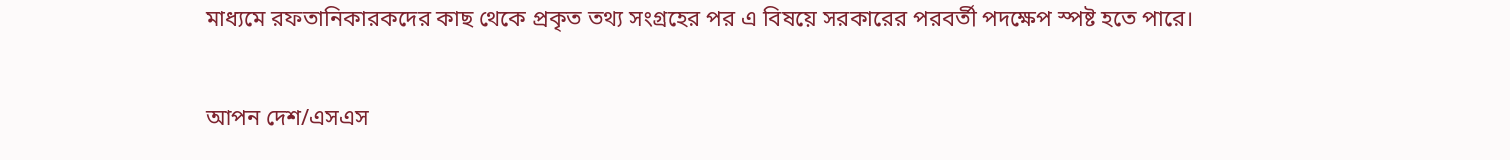মাধ্যমে রফতানিকারকদের কাছ থেকে প্রকৃত তথ্য সংগ্রহের পর এ বিষয়ে সরকারের পরবর্তী পদক্ষেপ স্পষ্ট হতে পারে।

আপন দেশ/এসএস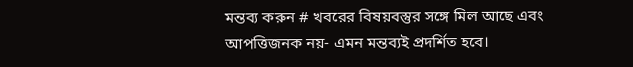মন্তব্য করুন # খবরের বিষয়বস্তুর সঙ্গে মিল আছে এবং আপত্তিজনক নয়- এমন মন্তব্যই প্রদর্শিত হবে।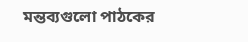মন্তব্যগুলো পাঠকের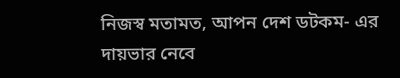নিজস্ব মতামত, আপন দেশ ডটকম- এর দায়ভার নেবে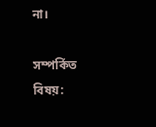না।

সম্পর্কিত বিষয়: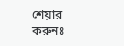শেয়ার করুনঃ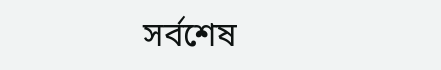সর্বশেষ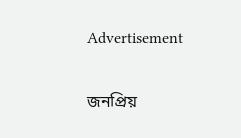Advertisement

জনপ্রিয়